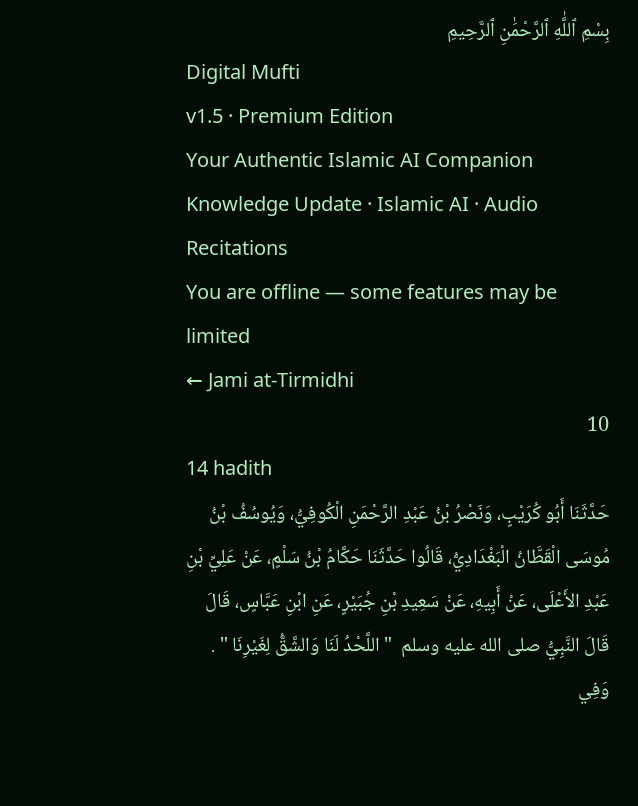بِسْمِ ٱللَّٰهِ ٱلرَّحْمَٰنِ ٱلرَّحِيمِ
Digital Mufti
v1.5 · Premium Edition
Your Authentic Islamic AI Companion
Knowledge Update · Islamic AI · Audio Recitations
You are offline — some features may be limited
← Jami at-Tirmidhi
10
14 hadith
حَدَّثَنَا أَبُو كُرَيْبٍ، وَنَصْرُ بْنُ عَبْدِ الرَّحْمَنِ الْكُوفِيُّ، وَيُوسُفُ بْنُ مُوسَى الْقَطَّانُ الْبَغْدَادِيُّ، قَالُوا حَدَّثَنَا حَكَّامُ بْنُ سَلْمٍ، عَنْ عَلِيِّ بْنِ عَبْدِ الأَعْلَى، عَنْ أَبِيهِ، عَنْ سَعِيدِ بْنِ جُبَيْرٍ، عَنِ ابْنِ عَبَّاسٍ، قَالَ قَالَ النَّبِيُّ صلى الله عليه وسلم  " اللَّحْدُ لَنَا وَالشَّقُّ لِغَيْرِنَا " . وَفِي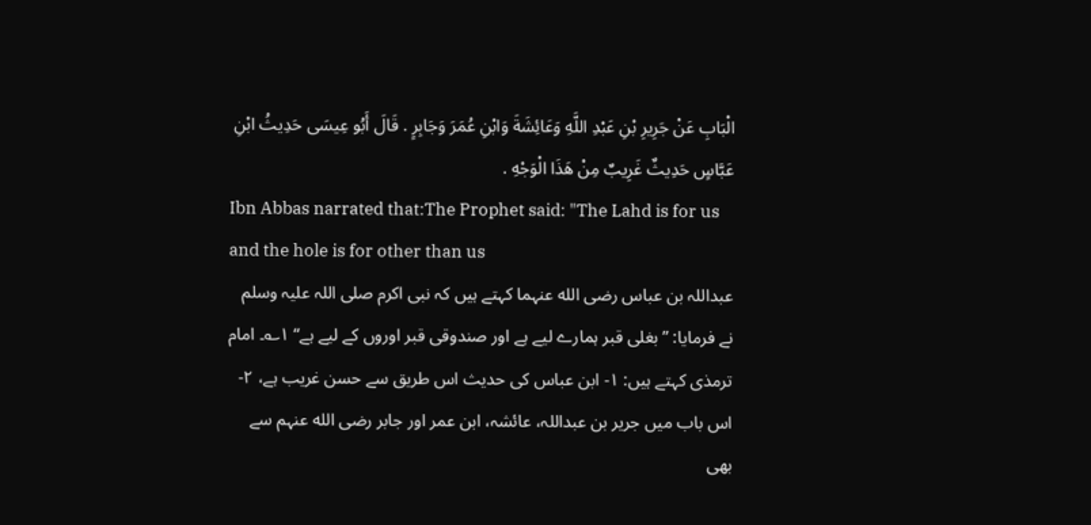الْبَابِ عَنْ جَرِيرِ بْنِ عَبْدِ اللَّهِ وَعَائِشَةَ وَابْنِ عُمَرَ وَجَابِرٍ . قَالَ أَبُو عِيسَى حَدِيثُ ابْنِ عَبَّاسٍ حَدِيثٌ غَرِيبٌ مِنْ هَذَا الْوَجْهِ .
Ibn Abbas narrated that:The Prophet said: "The Lahd is for us and the hole is for other than us
عبداللہ بن عباس رضی الله عنہما کہتے ہیں کہ نبی اکرم صلی اللہ علیہ وسلم نے فرمایا: ”بغلی قبر ہمارے لیے ہے اور صندوقی قبر اوروں کے لیے ہے“ ۱؎۔ امام ترمذی کہتے ہیں: ۱- ابن عباس کی حدیث اس طریق سے حسن غریب ہے، ۲- اس باب میں جریر بن عبداللہ، عائشہ، ابن عمر اور جابر رضی الله عنہم سے بھی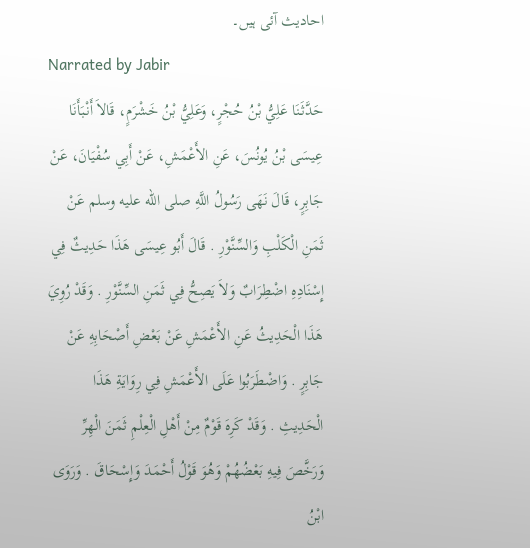احادیث آئی ہیں۔
Narrated by Jabir
حَدَّثَنَا عَلِيُّ بْنُ حُجْرٍ، وَعَلِيُّ بْنُ خَشْرَمٍ، قَالاَ أَنْبَأَنَا عِيسَى بْنُ يُونُسَ، عَنِ الأَعْمَشِ، عَنْ أَبِي سُفْيَانَ، عَنْ جَابِرٍ، قَالَ نَهَى رَسُولُ اللَّهِ صلى الله عليه وسلم عَنْ ثَمَنِ الْكَلْبِ وَالسِّنَّوْرِ . قَالَ أَبُو عِيسَى هَذَا حَدِيثٌ فِي إِسْنَادِهِ اضْطِرَابٌ وَلاَ يَصِحُّ فِي ثَمَنِ السِّنَّوْرِ . وَقَدْ رُوِيَ هَذَا الْحَدِيثُ عَنِ الأَعْمَشِ عَنْ بَعْضِ أَصْحَابِهِ عَنْ جَابِرٍ . وَاضْطَرَبُوا عَلَى الأَعْمَشِ فِي رِوَايَةِ هَذَا الْحَدِيثِ . وَقَدْ كَرِهَ قَوْمٌ مِنْ أَهْلِ الْعِلْمِ ثَمَنَ الْهِرِّ وَرَخَّصَ فِيهِ بَعْضُهُمْ وَهُوَ قَوْلُ أَحْمَدَ وَإِسْحَاقَ . وَرَوَى ابْنُ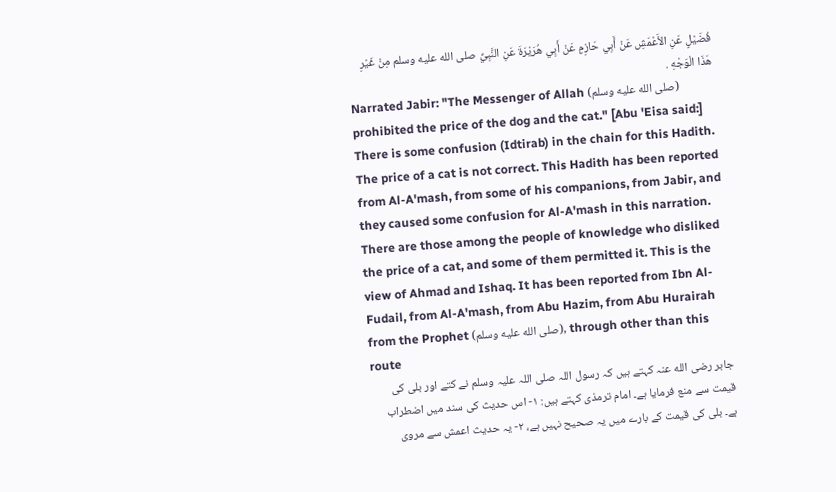فُضَيْلٍ عَنِ الأَعْمَشِ عَنْ أَبِي حَازِمٍ عَنْ أَبِي هُرَيْرَةَ عَنِ النَّبِيِّ صلى الله عليه وسلم مِنْ غَيْرِ هَذَا الْوَجْهِ .
Narrated Jabir: "The Messenger of Allah (صلى الله عليه وسلم) prohibited the price of the dog and the cat." [Abu 'Eisa said:] There is some confusion (Idtirab) in the chain for this Hadith. The price of a cat is not correct. This Hadith has been reported from Al-A'mash, from some of his companions, from Jabir, and they caused some confusion for Al-A'mash in this narration. There are those among the people of knowledge who disliked the price of a cat, and some of them permitted it. This is the view of Ahmad and Ishaq. It has been reported from Ibn Al-Fudail, from Al-A'mash, from Abu Hazim, from Abu Hurairah from the Prophet (صلى الله عليه وسلم), through other than this route
جابر رضی الله عنہ کہتے ہیں کہ رسول اللہ صلی اللہ علیہ وسلم نے کتے اور بلی کی قیمت سے منع فرمایا ہے۔ امام ترمذی کہتے ہیں: ۱- اس حدیث کی سند میں اضطراب ہے۔ بلی کی قیمت کے بارے میں یہ صحیح نہیں ہے، ۲- یہ حدیث اعمش سے مروی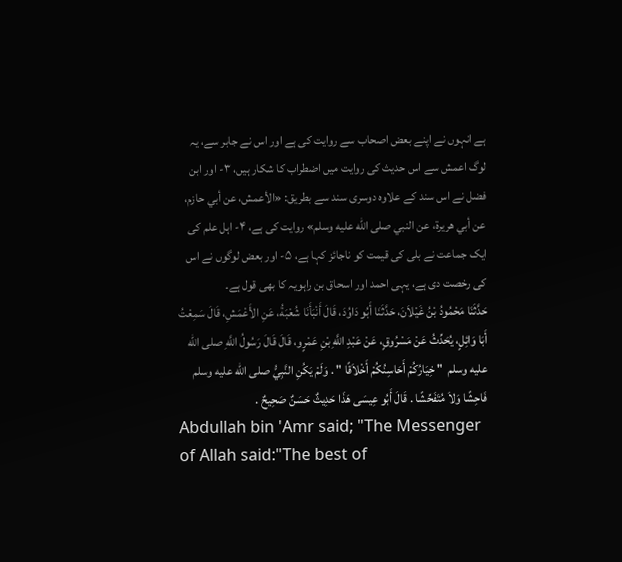ہے انہوں نے اپنے بعض اصحاب سے روایت کی ہے اور اس نے جابر سے، یہ لوگ اعمش سے اس حدیث کی روایت میں اضطراب کا شکار ہیں، ۳- اور ابن فضل نے اس سند کے علاوہ دوسری سند سے بطریق: «الأعمش، عن أبي حازم، عن أبي هريرة، عن النبي صلى الله عليه وسلم» روایت کی ہے، ۴- اہل علم کی ایک جماعت نے بلی کی قیمت کو ناجائز کہا ہے، ۵- اور بعض لوگوں نے اس کی رخصت دی ہے، یہی احمد اور اسحاق بن راہویہ کا بھی قول ہے۔
حَدَّثَنَا مَحْمُودُ بْنُ غَيْلاَنَ، حَدَّثَنَا أَبُو دَاوُدَ، قَالَ أَنْبَأَنَا شُعْبَةُ، عَنِ الأَعْمَشِ، قَالَ سَمِعْتُ أَبَا وَائِلٍ، يُحَدِّثُ عَنْ مَسْرُوقٍ، عَنْ عَبْدِ اللَّهِ بْنِ عَمْرٍو، قَالَ قَالَ رَسُولُ اللَّهِ صلى الله عليه وسلم  " خِيَارُكُمْ أَحَاسِنُكُمْ أَخْلاَقًا " . وَلَمْ يَكُنِ النَّبِيُّ صلى الله عليه وسلم فَاحِشًا وَلاَ مُتَفَحِّشًا . قَالَ أَبُو عِيسَى هَذَا حَدِيثٌ حَسَنٌ صَحِيحٌ .
Abdullah bin 'Amr said; "The Messenger of Allah said:"The best of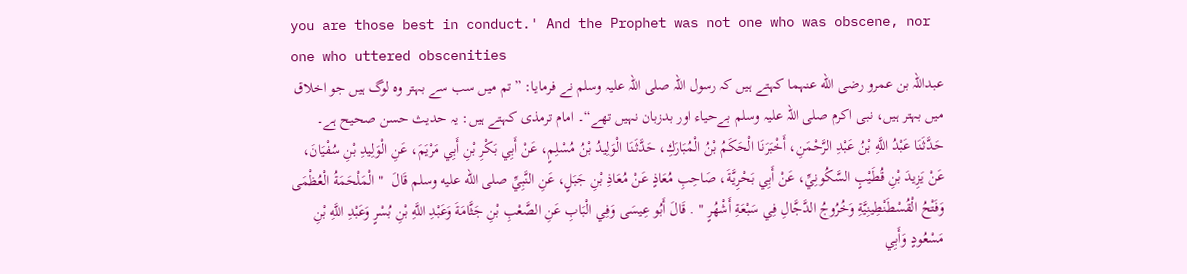you are those best in conduct.' And the Prophet was not one who was obscene, nor one who uttered obscenities
عبداللہ بن عمرو رضی الله عنہما کہتے ہیں کہ رسول اللہ صلی اللہ علیہ وسلم نے فرمایا: ”تم میں سب سے بہتر وہ لوگ ہیں جو اخلاق میں بہتر ہیں، نبی اکرم صلی اللہ علیہ وسلم بےحیاء اور بدزبان نہیں تھے“۔ امام ترمذی کہتے ہیں: یہ حدیث حسن صحیح ہے۔
حَدَّثَنَا عَبْدُ اللَّهِ بْنُ عَبْدِ الرَّحْمَنِ، أَخْبَرَنَا الْحَكَمُ بْنُ الْمُبَارَكِ، حَدَّثَنَا الْوَلِيدُ بْنُ مُسْلِمٍ، عَنْ أَبِي بَكْرِ بْنِ أَبِي مَرْيَمَ، عَنِ الْوَلِيدِ بْنِ سُفْيَانَ، عَنْ يَزِيدَ بْنِ قُطَيْبٍ السَّكُونِيِّ، عَنْ أَبِي بَحْرِيَّةَ، صَاحِبِ مُعَاذٍ عَنْ مُعَاذِ بْنِ جَبَلٍ، عَنِ النَّبِيِّ صلى الله عليه وسلم قَالَ  " الْمَلْحَمَةُ الْعُظْمَى وَفَتْحُ الْقُسْطَنْطِينِيَّةِ وَخُرُوجُ الدَّجَّالِ فِي سَبْعَةِ أَشْهُرٍ " . قَالَ أَبُو عِيسَى وَفِي الْبَابِ عَنِ الصَّعْبِ بْنِ جَثَّامَةَ وَعَبْدِ اللَّهِ بْنِ بُسْرٍ وَعَبْدِ اللَّهِ بْنِ مَسْعُودٍ وَأَبِي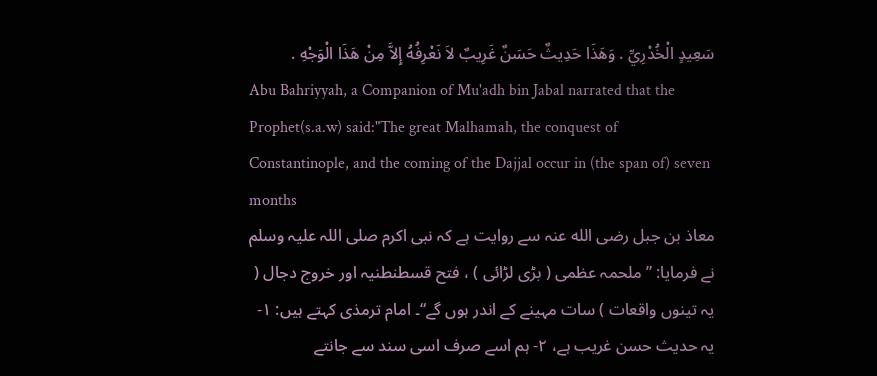سَعِيدٍ الْخُدْرِيِّ . وَهَذَا حَدِيثٌ حَسَنٌ غَرِيبٌ لاَ نَعْرِفُهُ إِلاَّ مِنْ هَذَا الْوَجْهِ .
Abu Bahriyyah, a Companion of Mu'adh bin Jabal narrated that the Prophet(s.a.w) said:"The great Malhamah, the conquest of Constantinople, and the coming of the Dajjal occur in (the span of) seven months
معاذ بن جبل رضی الله عنہ سے روایت ہے کہ نبی اکرم صلی اللہ علیہ وسلم نے فرمایا: ”ملحمہ عظمی ( بڑی لڑائی ) ، فتح قسطنطنیہ اور خروج دجال ( یہ تینوں واقعات ) سات مہینے کے اندر ہوں گے“۔ امام ترمذی کہتے ہیں: ۱- یہ حدیث حسن غریب ہے، ۲- ہم اسے صرف اسی سند سے جانتے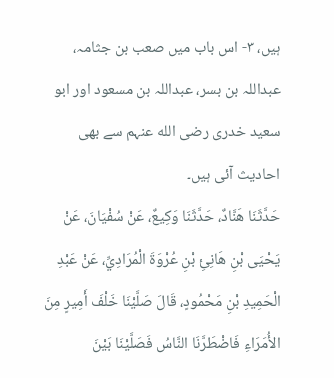ہیں، ۳- اس باب میں صعب بن جثامہ، عبداللہ بن بسر، عبداللہ بن مسعود اور ابو سعید خدری رضی الله عنہم سے بھی احادیث آئی ہیں۔
حَدَّثَنَا هَنَّادٌ، حَدَّثَنَا وَكِيعٌ، عَنْ سُفْيَانَ، عَنْ يَحْيَى بْنِ هَانِئِ بْنِ عُرْوَةَ الْمُرَادِيِّ، عَنْ عَبْدِ الْحَمِيدِ بْنِ مَحْمُودٍ، قَالَ صَلَّيْنَا خَلْفَ أَمِيرٍ مِنَ الأُمَرَاءِ فَاضْطَرَّنَا النَّاسُ فَصَلَّيْنَا بَيْنَ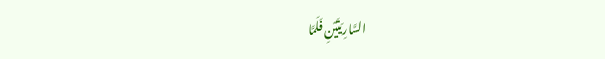السَّارِيَتَيْنِ فَلَمَّا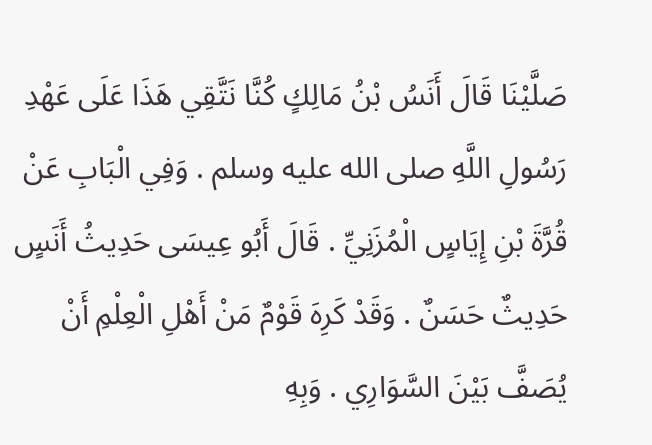صَلَّيْنَا قَالَ أَنَسُ بْنُ مَالِكٍ كُنَّا نَتَّقِي هَذَا عَلَى عَهْدِ رَسُولِ اللَّهِ صلى الله عليه وسلم . وَفِي الْبَابِ عَنْ قُرَّةَ بْنِ إِيَاسٍ الْمُزَنِيِّ . قَالَ أَبُو عِيسَى حَدِيثُ أَنَسٍ حَدِيثٌ حَسَنٌ . وَقَدْ كَرِهَ قَوْمٌ مَنْ أَهْلِ الْعِلْمِ أَنْ يُصَفَّ بَيْنَ السَّوَارِي . وَبِهِ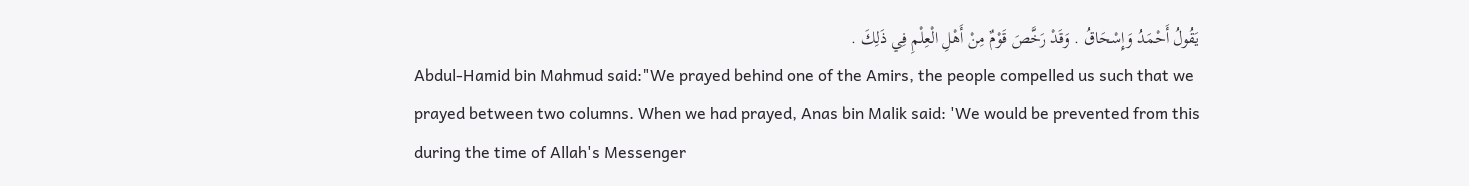يَقُولُ أَحْمَدُ وَإِسْحَاقُ . وَقَدْ رَخَّصَ قَوْمٌ مِنْ أَهْلِ الْعِلْمِ فِي ذَلِكَ .
Abdul-Hamid bin Mahmud said:"We prayed behind one of the Amirs, the people compelled us such that we prayed between two columns. When we had prayed, Anas bin Malik said: 'We would be prevented from this during the time of Allah's Messenger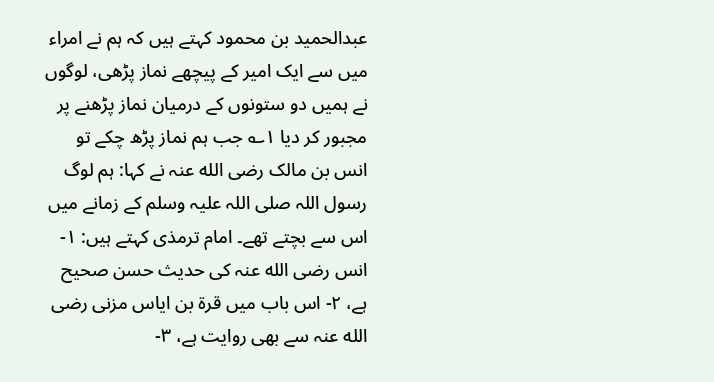عبدالحمید بن محمود کہتے ہیں کہ ہم نے امراء میں سے ایک امیر کے پیچھے نماز پڑھی، لوگوں نے ہمیں دو ستونوں کے درمیان نماز پڑھنے پر مجبور کر دیا ۱؎ جب ہم نماز پڑھ چکے تو انس بن مالک رضی الله عنہ نے کہا: ہم لوگ رسول اللہ صلی اللہ علیہ وسلم کے زمانے میں اس سے بچتے تھے۔ امام ترمذی کہتے ہیں: ۱- انس رضی الله عنہ کی حدیث حسن صحیح ہے، ۲- اس باب میں قرۃ بن ایاس مزنی رضی الله عنہ سے بھی روایت ہے، ۳-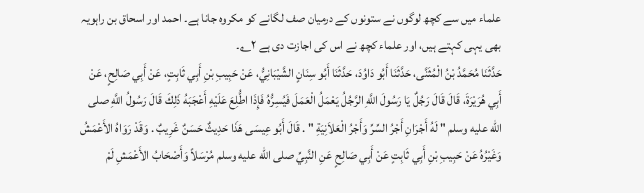علماء میں سے کچھ لوگوں نے ستونوں کے درمیان صف لگانے کو مکروہ جانا ہے۔ احمد اور اسحاق بن راہویہ بھی یہی کہتے ہیں، اور علماء کچھ نے اس کی اجازت دی ہے ۲؎۔
حَدَّثَنَا مُحَمَّدُ بْنُ الْمُثَنَّى، حَدَّثَنَا أَبُو دَاوُدَ، حَدَّثَنَا أَبُو سِنَانٍ الشَّيْبَانِيُّ، عَنْ حَبِيبِ بْنِ أَبِي ثَابِتٍ، عَنْ أَبِي صَالِحٍ، عَنْ أَبِي هُرَيْرَةَ، قَالَ قَالَ رَجُلٌ يَا رَسُولَ اللَّهِ الرَّجُلُ يَعْمَلُ الْعَمَلَ فَيُسِرُّهُ فَإِذَا اطُّلِعَ عَلَيْهِ أَعْجَبَهُ ذَلِكَ قَالَ رَسُولُ اللَّهِ صلى الله عليه وسلم " لَهُ أَجْرَانِ أَجْرُ السِّرِّ وَأَجْرُ الْعَلاَنِيَةِ " . قَالَ أَبُو عِيسَى هَذَا حَدِيثٌ حَسَنٌ غَرِيبٌ . وَقَدْ رَوَاهُ الأَعْمَشُ وَغَيْرُهُ عَنْ حَبِيبِ بْنِ أَبِي ثَابِتٍ عَنْ أَبِي صَالِحٍ عَنِ النَّبِيِّ صلى الله عليه وسلم مُرْسَلاً وَأَصْحَابُ الأَعْمَشِ لَمْ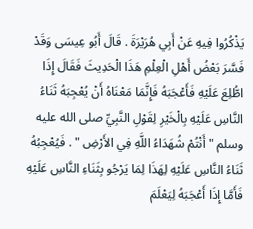يَذْكُرُوا فِيهِ عَنْ أَبِي هُرَيْرَةَ . قَالَ أَبُو عِيسَى وَقَدْ فَسَّرَ بَعْضُ أَهْلِ الْعِلْمِ هَذَا الْحَدِيثَ فَقَالَ إِذَا اطُّلِعَ عَلَيْهِ فَأَعْجَبَهُ فَإِنَّمَا مَعْنَاهُ أَنْ يُعْجِبَهُ ثَنَاءُ النَّاسِ عَلَيْهِ بِالْخَيْرِ لِقَوْلِ النَّبِيِّ صلى الله عليه وسلم " أَنْتُمْ شُهَدَاءُ اللَّهِ فِي الأَرْضِ " . فَيُعْجِبُهُ ثَنَاءُ النَّاسِ عَلَيْهِ لِهَذَا لِمَا يَرْجُو بِثَنَاءِ النَّاسِ عَلَيْهِ فَأَمَّا إِذَا أَعْجَبَهُ لِيَعْلَمَ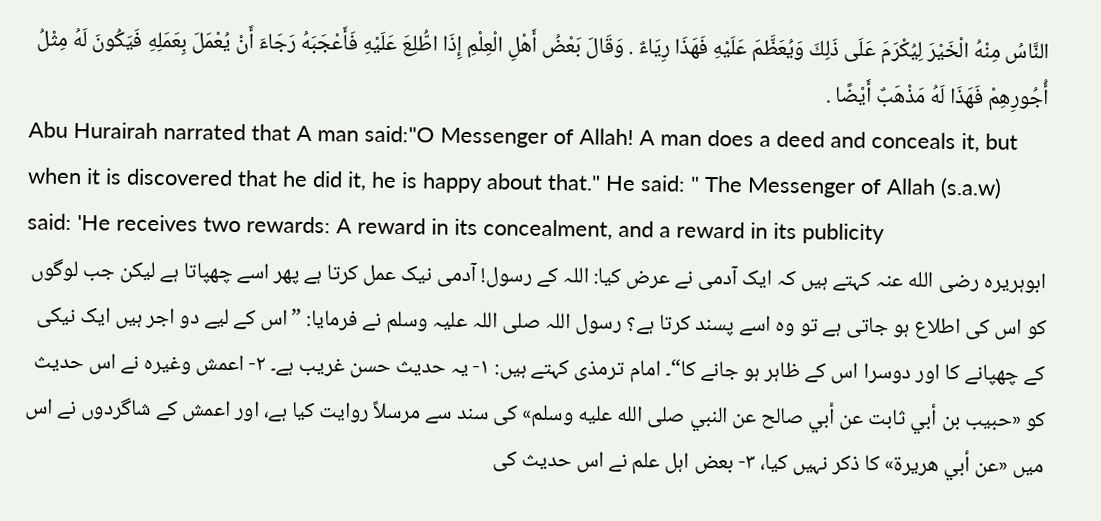النَّاسُ مِنْهُ الْخَيْرَ لِيُكْرَمَ عَلَى ذَلِكَ وَيُعَظَّمَ عَلَيْهِ فَهَذَا رِيَاءٌ . وَقَالَ بَعْضُ أَهْلِ الْعِلْمِ إِذَا اطُّلِعَ عَلَيْهِ فَأَعْجَبَهُ رَجَاءَ أَنْ يُعْمَلَ بِعَمَلِهِ فَيَكُونَ لَهُ مِثْلُ أُجُورِهِمْ فَهَذَا لَهُ مَذْهَبٌ أَيْضًا .
Abu Hurairah narrated that A man said:"O Messenger of Allah! A man does a deed and conceals it, but when it is discovered that he did it, he is happy about that." He said: " The Messenger of Allah (s.a.w) said: 'He receives two rewards: A reward in its concealment, and a reward in its publicity
ابوہریرہ رضی الله عنہ کہتے ہیں کہ ایک آدمی نے عرض کیا: اللہ کے رسول! آدمی نیک عمل کرتا ہے پھر اسے چھپاتا ہے لیکن جب لوگوں کو اس کی اطلاع ہو جاتی ہے تو وہ اسے پسند کرتا ہے؟ رسول اللہ صلی اللہ علیہ وسلم نے فرمایا: ”اس کے لیے دو اجر ہیں ایک نیکی کے چھپانے کا اور دوسرا اس کے ظاہر ہو جانے کا“۔ امام ترمذی کہتے ہیں: ۱- یہ حدیث حسن غریب ہے۔ ۲- اعمش وغیرہ نے اس حدیث کو «حبيب بن أبي ثابت عن أبي صالح عن النبي صلى الله عليه وسلم» کی سند سے مرسلاً روایت کیا ہے، اور اعمش کے شاگردوں نے اس میں «عن أبي هريرة» کا ذکر نہیں کیا، ۳- بعض اہل علم نے اس حدیث کی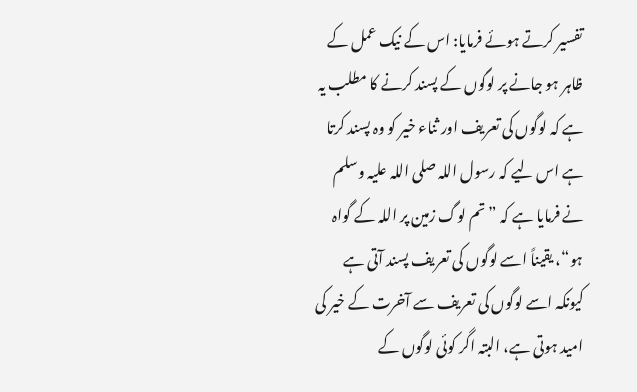تفسیر کرتے ہوئے فرمایا: اس کے نیک عمل کے ظاہر ہو جانے پر لوگوں کے پسند کرنے کا مطلب یہ ہے کہ لوگوں کی تعریف اور ثناء خیر کو وہ پسند کرتا ہے اس لیے کہ رسول اللہ صلی اللہ علیہ وسلم نے فرمایا ہے کہ ”تم لوگ زمین پر اللہ کے گواہ ہو“، یقیناً اسے لوگوں کی تعریف پسند آتی ہے کیونکہ اسے لوگوں کی تعریف سے آخرت کے خیر کی امید ہوتی ہے، البتہ اگر کوئی لوگوں کے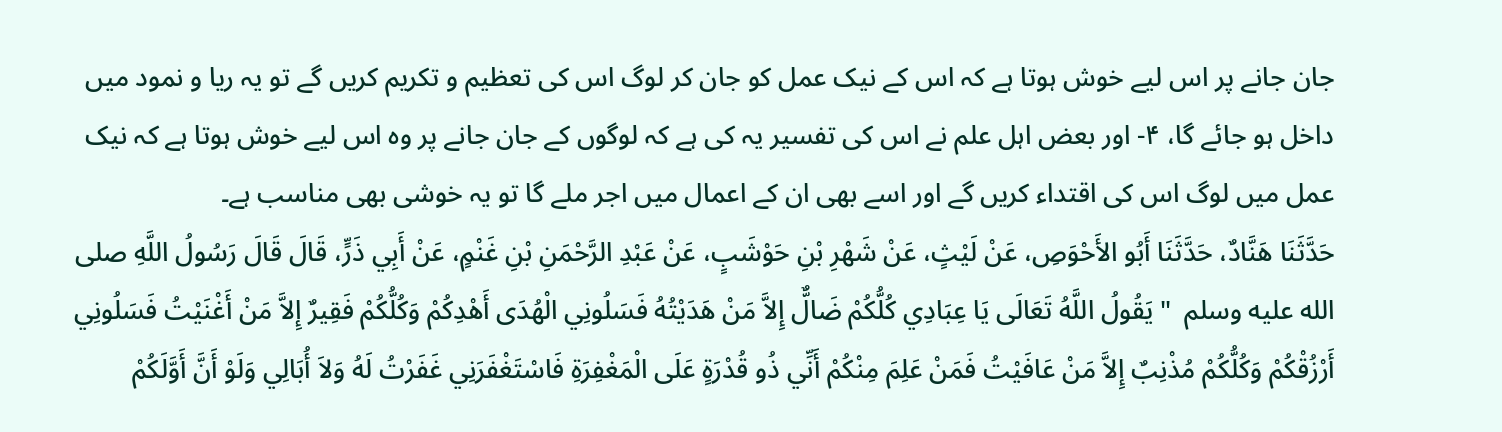جان جانے پر اس لیے خوش ہوتا ہے کہ اس کے نیک عمل کو جان کر لوگ اس کی تعظیم و تکریم کریں گے تو یہ ریا و نمود میں داخل ہو جائے گا، ۴- اور بعض اہل علم نے اس کی تفسیر یہ کی ہے کہ لوگوں کے جان جانے پر وہ اس لیے خوش ہوتا ہے کہ نیک عمل میں لوگ اس کی اقتداء کریں گے اور اسے بھی ان کے اعمال میں اجر ملے گا تو یہ خوشی بھی مناسب ہے۔
حَدَّثَنَا هَنَّادٌ، حَدَّثَنَا أَبُو الأَحْوَصِ، عَنْ لَيْثٍ، عَنْ شَهْرِ بْنِ حَوْشَبٍ، عَنْ عَبْدِ الرَّحْمَنِ بْنِ غَنْمٍ، عَنْ أَبِي ذَرٍّ، قَالَ قَالَ رَسُولُ اللَّهِ صلى الله عليه وسلم  " يَقُولُ اللَّهُ تَعَالَى يَا عِبَادِي كُلُّكُمْ ضَالٌّ إِلاَّ مَنْ هَدَيْتُهُ فَسَلُونِي الْهُدَى أَهْدِكُمْ وَكُلُّكُمْ فَقِيرٌ إِلاَّ مَنْ أَغْنَيْتُ فَسَلُونِي أَرْزُقْكُمْ وَكُلُّكُمْ مُذْنِبٌ إِلاَّ مَنْ عَافَيْتُ فَمَنْ عَلِمَ مِنْكُمْ أَنِّي ذُو قُدْرَةٍ عَلَى الْمَغْفِرَةِ فَاسْتَغْفَرَنِي غَفَرْتُ لَهُ وَلاَ أُبَالِي وَلَوْ أَنَّ أَوَّلَكُمْ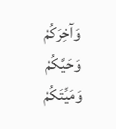وَآخِرَكُمْ وَحَيَّكُمْ وَمَيِّتَكُمْ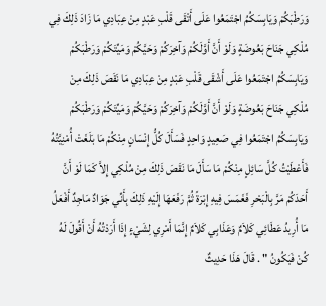وَرَطْبَكُمْ وَيَابِسَكُمُ اجْتَمَعُوا عَلَى أَتْقَى قَلْبِ عَبْدٍ مِنْ عِبَادِي مَا زَادَ ذَلِكَ فِي مُلْكِي جَنَاحَ بَعُوضَةٍ وَلَوْ أَنَّ أَوَّلَكُمْ وَآخِرَكُمْ وَحَيَّكُمْ وَمَيِّتَكُمْ وَرَطْبَكُمْ وَيَابِسَكُمُ اجْتَمَعُوا عَلَى أَشْقَى قَلْبِ عَبْدٍ مِنْ عِبَادِي مَا نَقَصَ ذَلِكَ مِنْ مُلْكِي جَنَاحَ بَعُوضَةٍ وَلَوْ أَنَّ أَوَّلَكُمْ وَآخِرَكُمْ وَحَيَّكُمْ وَمَيِّتَكُمْ وَرَطْبَكُمْ وَيَابِسَكُمُ اجْتَمَعُوا فِي صَعِيدٍ وَاحِدٍ فَسَأَلَ كُلُّ إِنْسَانٍ مِنْكُمْ مَا بَلَغَتْ أُمْنِيَّتُهُ فَأَعْطَيْتُ كُلَّ سَائِلٍ مِنْكُمْ مَا سَأَلَ مَا نَقَصَ ذَلِكَ مِنْ مُلْكِي إِلاَّ كَمَا لَوْ أَنَّ أَحَدَكُمْ مَرَّ بِالْبَحْرِ فَغَمَسَ فِيهِ إِبْرَةً ثُمَّ رَفَعَهَا إِلَيْهِ ذَلِكَ بِأَنِّي جَوَادٌ مَاجِدٌ أَفْعَلُ مَا أُرِيدُ عَطَائِي كَلاَمٌ وَعَذَابِي كَلاَمٌ إِنَّمَا أَمْرِي لِشَيْءٍ إِذَا أَرَدْتُهُ أَنْ أَقُولَ لَهُ كُنْ فَيَكُونُ " . قَالَ هَذَا حَدِيثٌ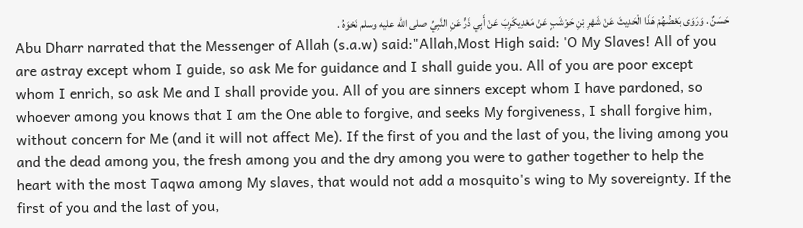حَسَنٌ . وَرَوَى بَعْضُهُمْ هَذَا الْحَدِيثَ عَنْ شَهْرِ بْنِ حَوْشَبٍ عَنْ مَعْدِيكَرِبَ عَنْ أَبِي ذَرٍّ عَنِ النَّبِيِّ صلى الله عليه وسلم نَحْوَهُ .
Abu Dharr narrated that the Messenger of Allah (s.a.w) said:"Allah,Most High said: 'O My Slaves! All of you are astray except whom I guide, so ask Me for guidance and I shall guide you. All of you are poor except whom I enrich, so ask Me and I shall provide you. All of you are sinners except whom I have pardoned, so whoever among you knows that I am the One able to forgive, and seeks My forgiveness, I shall forgive him, without concern for Me (and it will not affect Me). If the first of you and the last of you, the living among you and the dead among you, the fresh among you and the dry among you were to gather together to help the heart with the most Taqwa among My slaves, that would not add a mosquito's wing to My sovereignty. If the first of you and the last of you,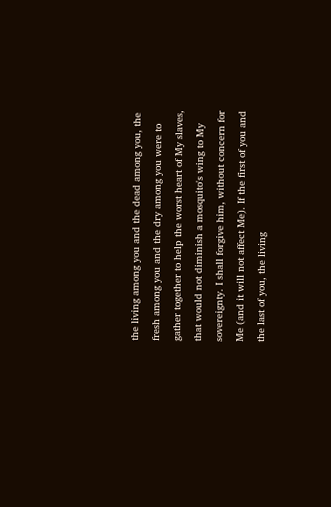the living among you and the dead among you, the fresh among you and the dry among you were to gather together to help the worst heart of My slaves, that would not diminish a mosquito's wing to My sovereignty. I shall forgive him, without concern for Me (and it will not affect Me). If the first of you and the last of you, the living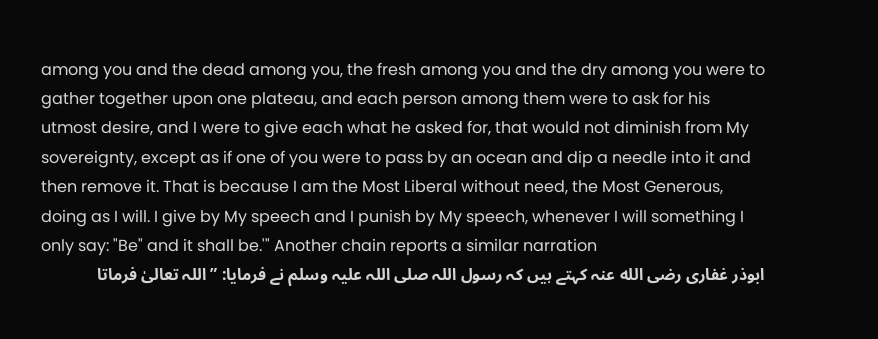among you and the dead among you, the fresh among you and the dry among you were to gather together upon one plateau, and each person among them were to ask for his utmost desire, and I were to give each what he asked for, that would not diminish from My sovereignty, except as if one of you were to pass by an ocean and dip a needle into it and then remove it. That is because I am the Most Liberal without need, the Most Generous, doing as I will. I give by My speech and I punish by My speech, whenever I will something I only say: "Be" and it shall be.'" Another chain reports a similar narration
ابوذر غفاری رضی الله عنہ کہتے ہیں کہ رسول اللہ صلی اللہ علیہ وسلم نے فرمایا: ”اللہ تعالیٰ فرماتا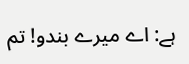ہے: اے میرے بندو! تم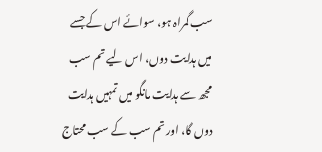سب گمراہ ہو، سوائے اس کے جسے میں ہدایت دوں، اس لیے تم سب مجھ سے ہدایت مانگو میں تمہیں ہدایت دوں گا، اور تم سب کے سب محتاج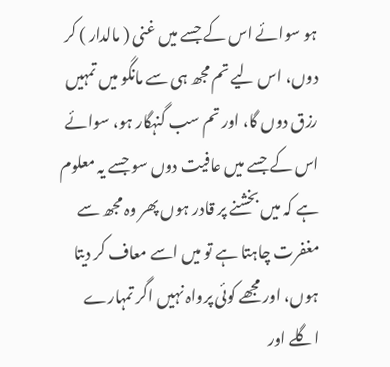ہو سوائے اس کے جسے میں غنی ( مالدار ) کر دوں، اس لیے تم مجھ ہی سے مانگو میں تمہیں رزق دوں گا، اور تم سب گنہگار ہو، سوائے اس کے جسے میں عافیت دوں سو جسے یہ معلوم ہے کہ میں بخشنے پر قادر ہوں پھر وہ مجھ سے مغفرت چاہتا ہے تو میں اسے معاف کر دیتا ہوں، اور مجھے کوئی پرواہ نہیں اگر تمہارے اگلے اور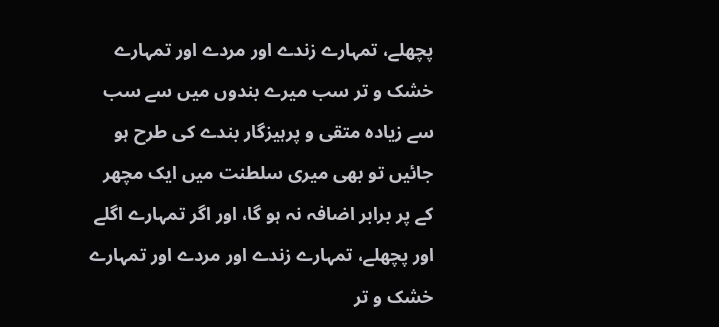پچھلے، تمہارے زندے اور مردے اور تمہارے خشک و تر سب میرے بندوں میں سے سب سے زیادہ متقی و پرہیزگار بندے کی طرح ہو جائیں تو بھی میری سلطنت میں ایک مچھر کے پر برابر اضافہ نہ ہو گا، اور اگر تمہارے اگلے اور پچھلے، تمہارے زندے اور مردے اور تمہارے خشک و تر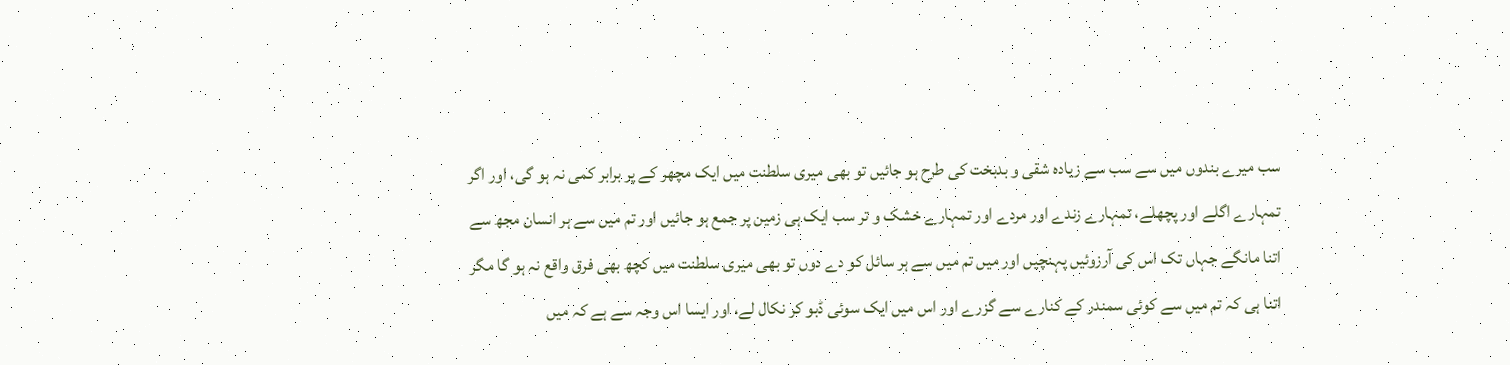سب میرے بندوں میں سے سب سے زیادہ شقی و بدبخت کی طرح ہو جائیں تو بھی میری سلطنت میں ایک مچھر کے پر برابر کمی نہ ہو گی، اور اگر تمہارے اگلے اور پچھلے، تمہارے زندے اور مردے اور تمہارے خشک و تر سب ایک ہی زمین پر جمع ہو جائیں اور تم میں سے ہر انسان مجھ سے اتنا مانگے جہاں تک اس کی آرزوئیں پہنچیں اور میں تم میں سے ہر سائل کو دے دوں تو بھی میری سلطنت میں کچھ بھی فرق واقع نہ ہو گا مگر اتنا ہی کہ تم میں سے کوئی سمندر کے کنارے سے گزرے اور اس میں ایک سوئی ڈبو کر نکال لے، اور ایسا اس وجہ سے ہے کہ میں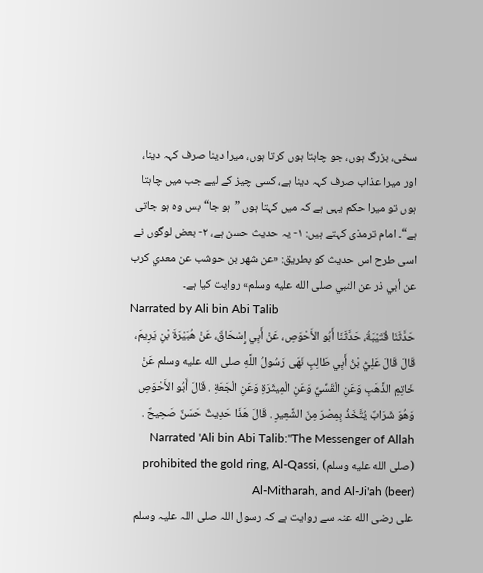سخی، بزرگ ہوں، جو چاہتا ہوں کرتا ہوں، میرا دینا صرف کہہ دینا، اور میرا عذاب صرف کہہ دینا ہے، کسی چیز کے لیے جب میں چاہتا ہوں تو میرا حکم یہی ہے کہ میں کہتا ہوں ”ہو جا“ بس وہ ہو جاتی ہے“۔ امام ترمذی کہتے ہیں: ۱- یہ حدیث حسن ہے، ۲- بعض لوگوں نے اسی طرح اس حدیث کو بطریق: «عن شهر بن حوشب عن معدي كرب عن أبي ذر عن النبي صلى الله عليه وسلم» روایت کیا ہے۔
Narrated by Ali bin Abi Talib
حَدَّثَنَا قُتَيْبَةُ، حَدَّثَنَا أَبُو الأَحْوَصِ، عَنْ أَبِي إِسْحَاقَ، عَنْ هُبَيْرَةَ بْنِ يَرِيمَ، قَالَ قَالَ عَلِيُّ بْنُ أَبِي طَالِبٍ نَهَى رَسُولُ اللَّهِ صلى الله عليه وسلم عَنْ خَاتِمِ الذَّهَبِ وَعَنِ الْقَسِّيِّ وَعَنِ الْمِيثَرَةِ وَعَنِ الْجَعَةِ . قَالَ أَبُو الأَحْوَصِ وَهُوَ شَرَابٌ يُتَّخَذُ بِمِصْرَ مِنَ الشَّعِيرِ . قَالَ هَذَا حَدِيثٌ حَسَنٌ صَحِيحٌ .
Narrated 'Ali bin Abi Talib:"The Messenger of Allah (صلى الله عليه وسلم) prohibited the gold ring, Al-Qassi, Al-Mitharah, and Al-Ji'ah (beer)
علی رضی الله عنہ سے روایت ہے کہ رسول اللہ صلی اللہ علیہ وسلم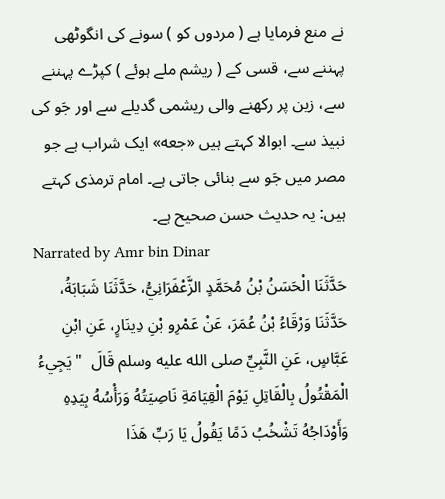نے منع فرمایا ہے ( مردوں کو ) سونے کی انگوٹھی پہننے سے، قسی کے ( ریشم ملے ہوئے ) کپڑے پہننے سے، زین پر رکھنے والی ریشمی گدیلے سے اور جَو کی نبیذ سے۔ ابوالا کہتے ہیں «جعه» ایک شراب ہے جو مصر میں جَو سے بنائی جاتی ہے۔ امام ترمذی کہتے ہیں: یہ حدیث حسن صحیح ہے۔
Narrated by Amr bin Dinar
حَدَّثَنَا الْحَسَنُ بْنُ مُحَمَّدٍ الزَّعْفَرَانِيُّ، حَدَّثَنَا شَبَابَةُ، حَدَّثَنَا وَرْقَاءُ بْنُ عُمَرَ، عَنْ عَمْرِو بْنِ دِينَارٍ، عَنِ ابْنِ عَبَّاسٍ، عَنِ النَّبِيِّ صلى الله عليه وسلم قَالَ  " يَجِيءُ الْمَقْتُولُ بِالْقَاتِلِ يَوْمَ الْقِيَامَةِ نَاصِيَتُهُ وَرَأْسُهُ بِيَدِهِ وَأَوْدَاجُهُ تَشْخُبُ دَمًا يَقُولُ يَا رَبِّ هَذَا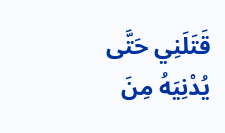قَتَلَنِي حَتَّى يُدْنِيَهُ مِنَ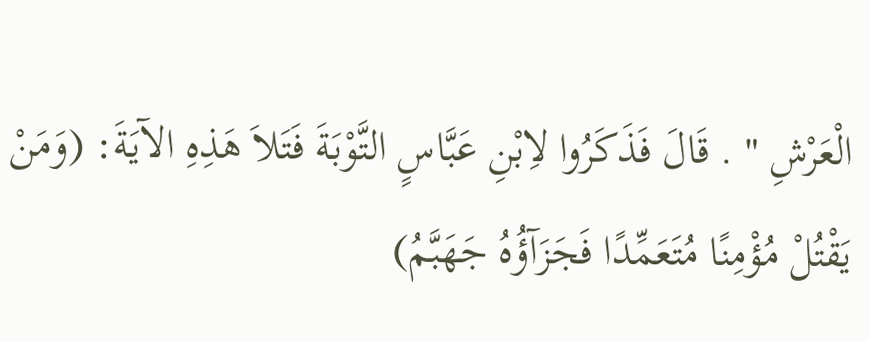الْعَرْشِ " . قَالَ فَذَكَرُوا لاِبْنِ عَبَّاسٍ التَّوْبَةَ فَتَلاَ هَذِهِ الآيَةَ: (وَمَنْ يَقْتُلْ مُؤْمِنًا مُتَعَمِّدًا فَجَزَآؤُهُ جَهَبَّمُ)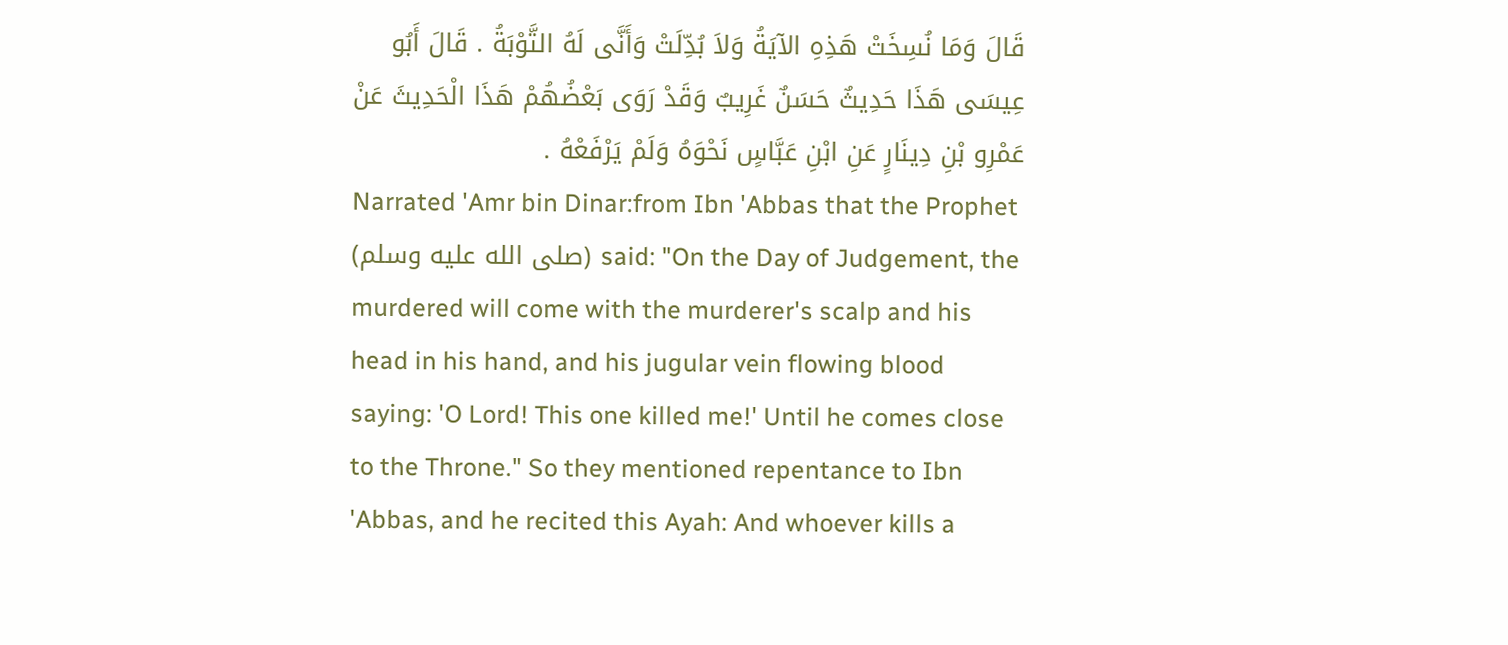قَالَ وَمَا نُسِخَتْ هَذِهِ الآيَةُ وَلاَ بُدِّلَتْ وَأَنَّى لَهُ التَّوْبَةُ . قَالَ أَبُو عِيسَى هَذَا حَدِيثٌ حَسَنٌ غَرِيبٌ وَقَدْ رَوَى بَعْضُهُمْ هَذَا الْحَدِيثَ عَنْ عَمْرِو بْنِ دِينَارٍ عَنِ ابْنِ عَبَّاسٍ نَحْوَهُ وَلَمْ يَرْفَعْهُ .
Narrated 'Amr bin Dinar:from Ibn 'Abbas that the Prophet (صلى الله عليه وسلم) said: "On the Day of Judgement, the murdered will come with the murderer's scalp and his head in his hand, and his jugular vein flowing blood saying: 'O Lord! This one killed me!' Until he comes close to the Throne." So they mentioned repentance to Ibn 'Abbas, and he recited this Ayah: And whoever kills a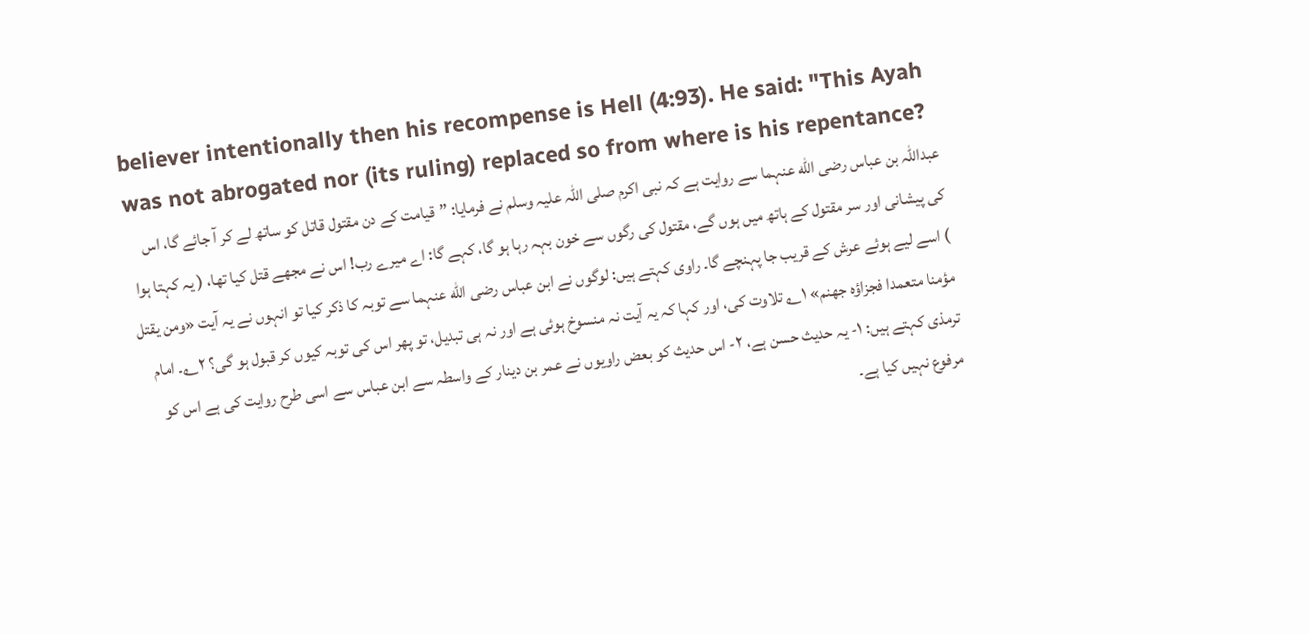believer intentionally then his recompense is Hell (4:93). He said: "This Ayah was not abrogated nor (its ruling) replaced so from where is his repentance?
عبداللہ بن عباس رضی الله عنہما سے روایت ہے کہ نبی اکرم صلی اللہ علیہ وسلم نے فرمایا: ”قیامت کے دن مقتول قاتل کو ساتھ لے کر آ جائے گا، اس کی پیشانی اور سر مقتول کے ہاتھ میں ہوں گے، مقتول کی رگوں سے خون بہہ رہا ہو گا، کہے گا: اے میرے رب! اس نے مجھے قتل کیا تھا، ( یہ کہتا ہوا ) اسے لیے ہوئے عرش کے قریب جا پہنچے گا۔ راوی کہتے ہیں: لوگوں نے ابن عباس رضی الله عنہما سے توبہ کا ذکر کیا تو انہوں نے یہ آیت «ومن يقتل مؤمنا متعمدا فجزاؤه جهنم» ۱؎ تلاوت کی، اور کہا کہ یہ آیت نہ منسوخ ہوئی ہے اور نہ ہی تبدیل، تو پھر اس کی توبہ کیوں کر قبول ہو گی؟ ۲؎۔ امام ترمذی کہتے ہیں: ۱- یہ حدیث حسن ہے، ۲- اس حدیث کو بعض راویوں نے عمر بن دینار کے واسطہ سے ابن عباس سے اسی طرح روایت کی ہے اس کو مرفوع نہیں کیا ہے۔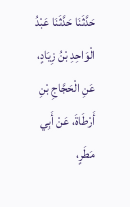حَدَّثَنَا حَدَّثَنَا عَبْدُ الْوَاحِدِ بْنُ زِيَادٍ، عَنِ الْحَجَّاجِ بْنِ أَرْطَاةَ، عَنْ أَبِي مَطَرٍ،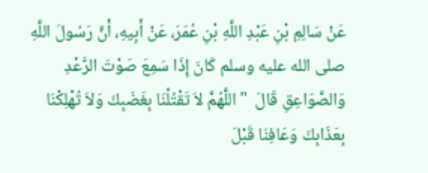عَنْ سَالِمِ بْنِ عَبْدِ اللَّهِ بْنِ عُمَرَ، عَنْ أَبِيهِ، أَنَّ رَسُولَ اللَّهِ صلى الله عليه وسلم كَانَ إِذَا سَمِعَ صَوْتَ الرَّعْدِ وَالصَّوَاعِقِ قَالَ  " اللَّهُمَّ لاَ تَقْتُلْنَا بِغَضَبِكَ وَلاَ تُهْلِكْنَا بِعَذَابِكَ وَعَافِنَا قَبْلَ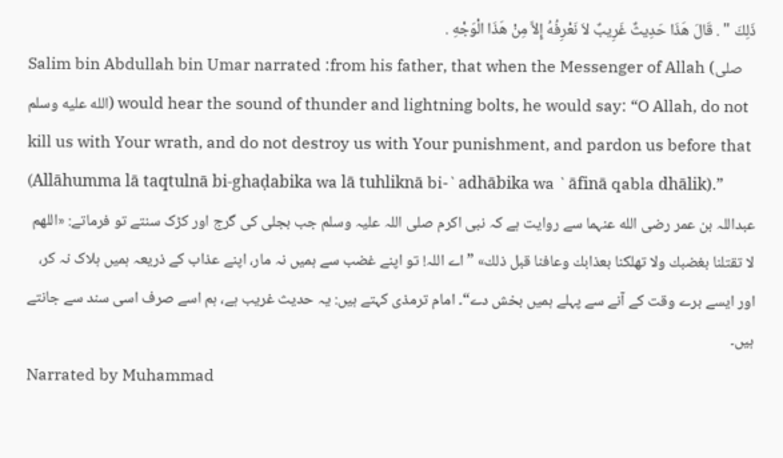ذَلِكَ " . قَالَ هَذَا حَدِيثٌ غَرِيبٌ لاَ نَعْرِفُهُ إِلاَّ مِنْ هَذَا الْوَجْهِ .
Salim bin Abdullah bin Umar narrated :from his father, that when the Messenger of Allah (صلى الله عليه وسلم) would hear the sound of thunder and lightning bolts, he would say: “O Allah, do not kill us with Your wrath, and do not destroy us with Your punishment, and pardon us before that (Allāhumma lā taqtulnā bi-ghaḍabika wa lā tuhliknā bi-`adhābika wa `āfinā qabla dhālik).”
عبداللہ بن عمر رضی الله عنہما سے روایت ہے کہ نبی اکرم صلی اللہ علیہ وسلم جب بجلی کی گرج اور کڑک سنتے تو فرماتے: «اللهم لا تقتلنا بغضبك ولا تهلكنا بعذابك وعافنا قبل ذلك» ”اے اللہ! تو اپنے غضب سے ہمیں نہ مار، اپنے عذاب کے ذریعہ ہمیں ہلاک نہ کر، اور ایسے برے وقت کے آنے سے پہلے ہمیں بخش دے“۔ امام ترمذی کہتے ہیں: یہ حدیث غریب ہے، ہم اسے صرف اسی سند سے جانتے ہیں۔
Narrated by Muhammad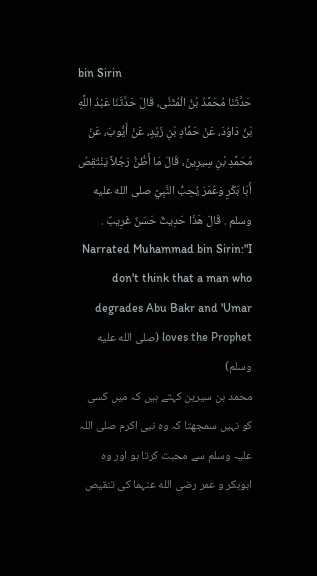bin Sirin
حَدَّثَنَا مُحَمَّدُ بْنُ الْمُثَنَّى، قَالَ حَدَّثَنَا عَبْدُ اللَّهِ بْنُ دَاوُدَ، عَنْ حَمَّادِ بْنِ زَيْدٍ، عَنْ أَيُّوبَ، عَنْ مُحَمَّدِ بْنِ سِيرِينَ، قَالَ مَا أَظُنُّ رَجُلاً يَنْتَقِصُ أَبَا بَكْرٍ وَعُمَرَ يُحِبُّ النَّبِيَّ صلى الله عليه وسلم . قَالَ هَذَا حَدِيثٌ حَسَنٌ غَرِيبٌ .
Narrated Muhammad bin Sirin:"I don't think that a man who degrades Abu Bakr and 'Umar loves the Prophet (صلى الله عليه وسلم)
محمد بن سیرین کہتے ہیں کہ میں کسی کو نہیں سمجھتا کہ وہ نبی اکرم صلی اللہ علیہ وسلم سے محبت کرتا ہو اور وہ ابوبکر و عمر رضی الله عنہما کی تنقیص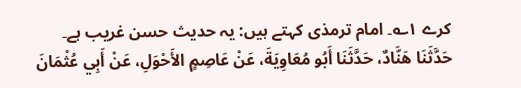کرے ۱؎۔ امام ترمذی کہتے ہیں: یہ حدیث حسن غریب ہے۔
حَدَّثَنَا هَنَّادٌ، حَدَّثَنَا أَبُو مُعَاوِيَةَ، عَنْ عَاصِمٍ الأَحْوَلِ، عَنْ أَبِي عُثْمَانَ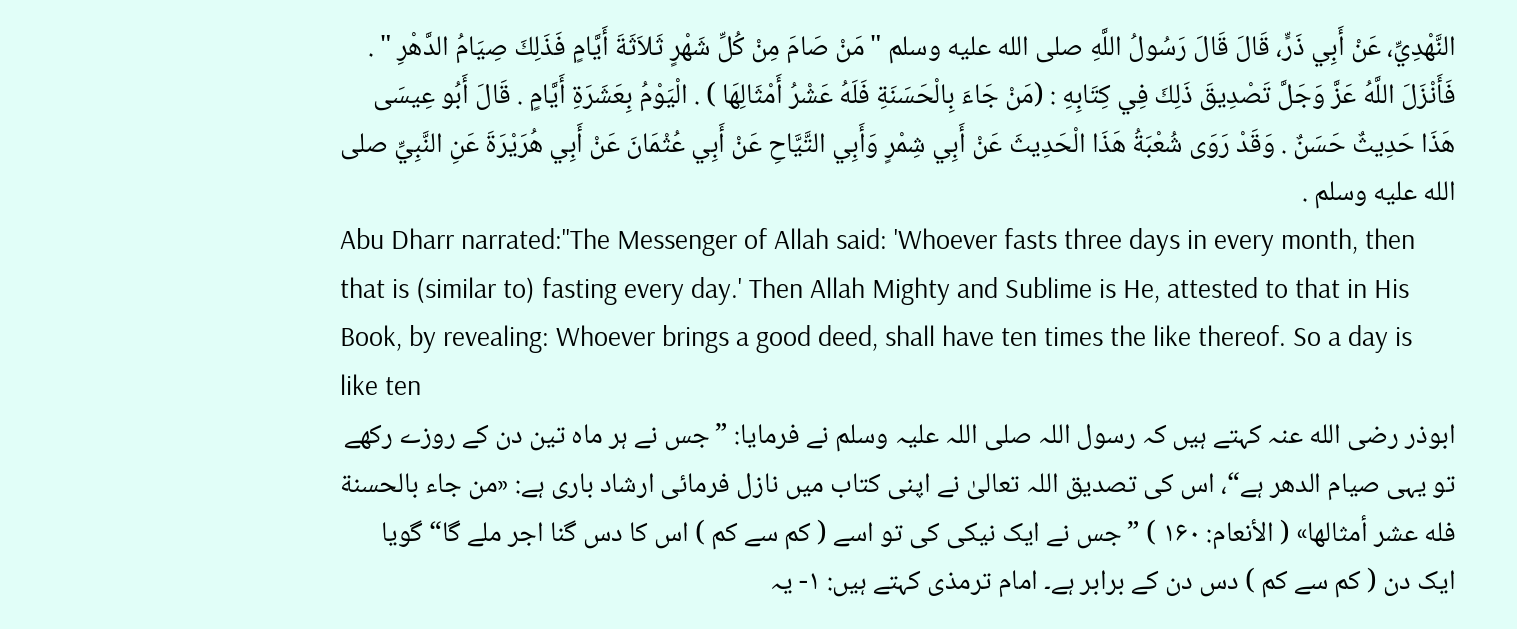النَّهْدِيِّ، عَنْ أَبِي ذَرٍّ، قَالَ قَالَ رَسُولُ اللَّهِ صلى الله عليه وسلم " مَنْ صَامَ مِنْ كُلِّ شَهْرٍ ثَلاَثَةَ أَيَّامٍ فَذَلِكَ صِيَامُ الدَّهْرِ " . فَأَنْزَلَ اللَّهُ عَزَّ وَجَلَّ تَصْدِيقَ ذَلِكَ فِي كِتَابِهِ : (مَنْ جَاءَ بِالْحَسَنَةِ فَلَهُ عَشْرُ أَمْثَالِهَا ) . الْيَوْمُ بِعَشَرَةِ أَيَّامٍ . قَالَ أَبُو عِيسَى هَذَا حَدِيثٌ حَسَنٌ . وَقَدْ رَوَى شُعْبَةُ هَذَا الْحَدِيثَ عَنْ أَبِي شِمْرٍ وَأَبِي التَّيَّاحِ عَنْ أَبِي عُثْمَانَ عَنْ أَبِي هُرَيْرَةَ عَنِ النَّبِيِّ صلى الله عليه وسلم .
Abu Dharr narrated:"The Messenger of Allah said: 'Whoever fasts three days in every month, then that is (similar to) fasting every day.' Then Allah Mighty and Sublime is He, attested to that in His Book, by revealing: Whoever brings a good deed, shall have ten times the like thereof. So a day is like ten
ابوذر رضی الله عنہ کہتے ہیں کہ رسول اللہ صلی اللہ علیہ وسلم نے فرمایا: ”جس نے ہر ماہ تین دن کے روزے رکھے تو یہی صیام الدھر ہے“، اس کی تصدیق اللہ تعالیٰ نے اپنی کتاب میں نازل فرمائی ارشاد باری ہے: «من جاء بالحسنة فله عشر أمثالها» ( الأنعام: ۱۶۰ ) ”جس نے ایک نیکی کی تو اسے ( کم سے کم ) اس کا دس گنا اجر ملے گا“ گویا ایک دن ( کم سے کم ) دس دن کے برابر ہے۔ امام ترمذی کہتے ہیں: ۱- یہ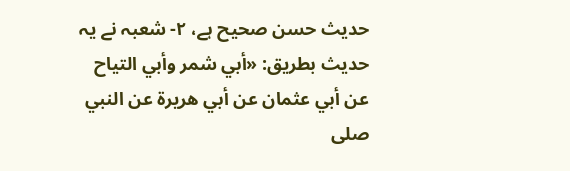حدیث حسن صحیح ہے، ۲- شعبہ نے یہ حدیث بطریق: «أبي شمر وأبي التياح عن أبي عثمان عن أبي هريرة عن النبي صلى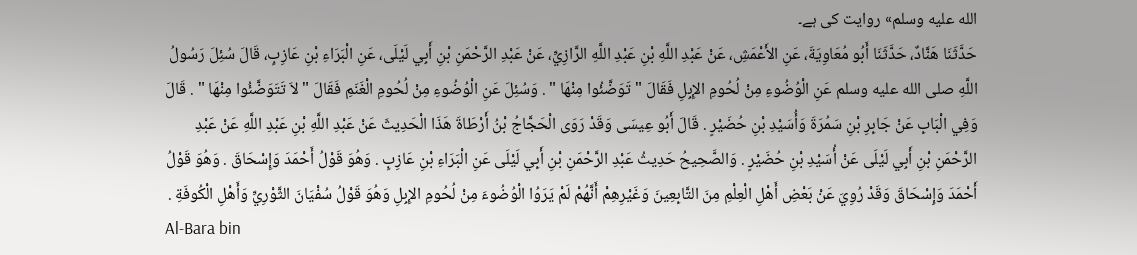الله عليه وسلم» روایت کی ہے۔
حَدَّثَنَا هَنَّادٌ، حَدَّثَنَا أَبُو مُعَاوِيَةَ، عَنِ الأَعْمَشِ، عَنْ عَبْدِ اللَّهِ بْنِ عَبْدِ اللَّهِ الرَّازِيِّ، عَنْ عَبْدِ الرَّحْمَنِ بْنِ أَبِي لَيْلَى، عَنِ الْبَرَاءِ بْنِ عَازِبٍ، قَالَ سُئِلَ رَسُولُ اللَّهِ صلى الله عليه وسلم عَنِ الْوُضُوءِ مِنْ لُحُومِ الإِبِلِ فَقَالَ " تَوَضَّئُوا مِنْهَا " . وَسُئِلَ عَنِ الْوُضُوءِ مِنْ لُحُومِ الْغَنَمِ فَقَالَ " لاَ تَتَوَضَّئُوا مِنْهَا " . قَالَ وَفِي الْبَابِ عَنْ جَابِرِ بْنِ سَمُرَةَ وَأُسَيْدِ بْنِ حُضَيْرٍ . قَالَ أَبُو عِيسَى وَقَدْ رَوَى الْحَجَّاجُ بْنُ أَرْطَاةَ هَذَا الْحَدِيثَ عَنْ عَبْدِ اللَّهِ بْنِ عَبْدِ اللَّهِ عَنْ عَبْدِ الرَّحْمَنِ بْنِ أَبِي لَيْلَى عَنْ أُسَيْدِ بْنِ حُضَيْرٍ . وَالصَّحِيحُ حَدِيثُ عَبْدِ الرَّحْمَنِ بْنِ أَبِي لَيْلَى عَنِ الْبَرَاءِ بْنِ عَازِبٍ . وَهُوَ قَوْلُ أَحْمَدَ وَإِسْحَاقَ . وَهُوَ قَوْلُ أَحْمَدَ وَإِسْحَاقَ وَقَدْ رُوِيَ عَنْ بَعْضِ أَهْلِ الْعِلْمِ مِنَ التَّابِعِينَ وَغَيْرِهِمْ أَنَّهُمْ لَمْ يَرَوُا الْوُضُوءَ مِنْ لُحُومِ الإِبِلِ وَهُوَ قَوْلُ سُفْيَانَ الثَّوْرِيِّ وَأَهْلِ الْكُوفَةِ .
Al-Bara bin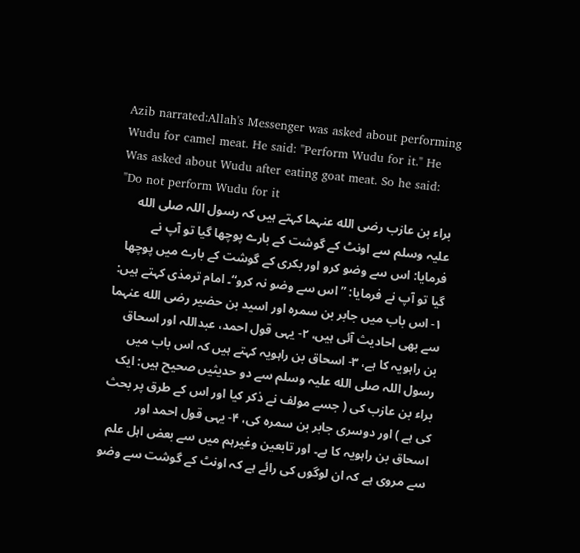Azib narrated:Allah's Messenger was asked about performing Wudu for camel meat. He said: "Perform Wudu for it." He Was asked about Wudu after eating goat meat. So he said: "Do not perform Wudu for it
براء بن عازب رضی الله عنہما کہتے ہیں کہ رسول اللہ صلی الله علیہ وسلم سے اونٹ کے گوشت کے بارے پوچھا گیا تو آپ نے فرمایا: اس سے وضو کرو اور بکری کے گوشت کے بارے میں پوچھا گیا تو آپ نے فرمایا: ”اس سے وضو نہ کرو“۔ امام ترمذی کہتے ہیں: ۱- اس باب میں جابر بن سمرہ اور اسید بن حضیر رضی الله عنہما سے بھی احادیث آئی ہیں، ۲- یہی قول احمد، عبداللہ اور اسحاق بن راہویہ کا ہے، ۳- اسحاق بن راہویہ کہتے ہیں کہ اس باب میں رسول اللہ صلی الله علیہ وسلم سے دو حدیثیں صحیح ہیں: ایک براء بن عازب کی ( جسے مولف نے ذکر کیا اور اس کے طرق پر بحث کی ہے ) اور دوسری جابر بن سمرہ کی، ۴- یہی قول احمد اور اسحاق بن راہویہ کا ہے۔ اور تابعین وغیرہم میں سے بعض اہل علم سے مروی ہے کہ ان لوگوں کی رائے ہے کہ اونٹ کے گوشت سے وضو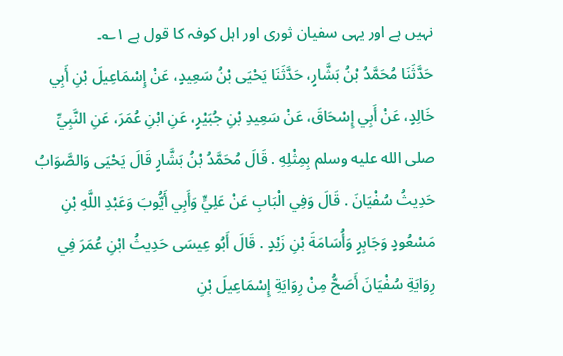نہیں ہے اور یہی سفیان ثوری اور اہل کوفہ کا قول ہے ۱؎۔
حَدَّثَنَا مُحَمَّدُ بْنُ بَشَّارٍ، حَدَّثَنَا يَحْيَى بْنُ سَعِيدٍ، عَنْ إِسْمَاعِيلَ بْنِ أَبِي خَالِدٍ، عَنْ أَبِي إِسْحَاقَ، عَنْ سَعِيدِ بْنِ جُبَيْرٍ، عَنِ ابْنِ عُمَرَ، عَنِ النَّبِيِّ صلى الله عليه وسلم بِمِثْلِهِ . قَالَ مُحَمَّدُ بْنُ بَشَّارٍ قَالَ يَحْيَى وَالصَّوَابُ حَدِيثُ سُفْيَانَ . قَالَ وَفِي الْبَابِ عَنْ عَلِيٍّ وَأَبِي أَيُّوبَ وَعَبْدِ اللَّهِ بْنِ مَسْعُودٍ وَجَابِرٍ وَأُسَامَةَ بْنِ زَيْدٍ . قَالَ أَبُو عِيسَى حَدِيثُ ابْنِ عُمَرَ فِي رِوَايَةِ سُفْيَانَ أَصَحُّ مِنْ رِوَايَةِ إِسْمَاعِيلَ بْنِ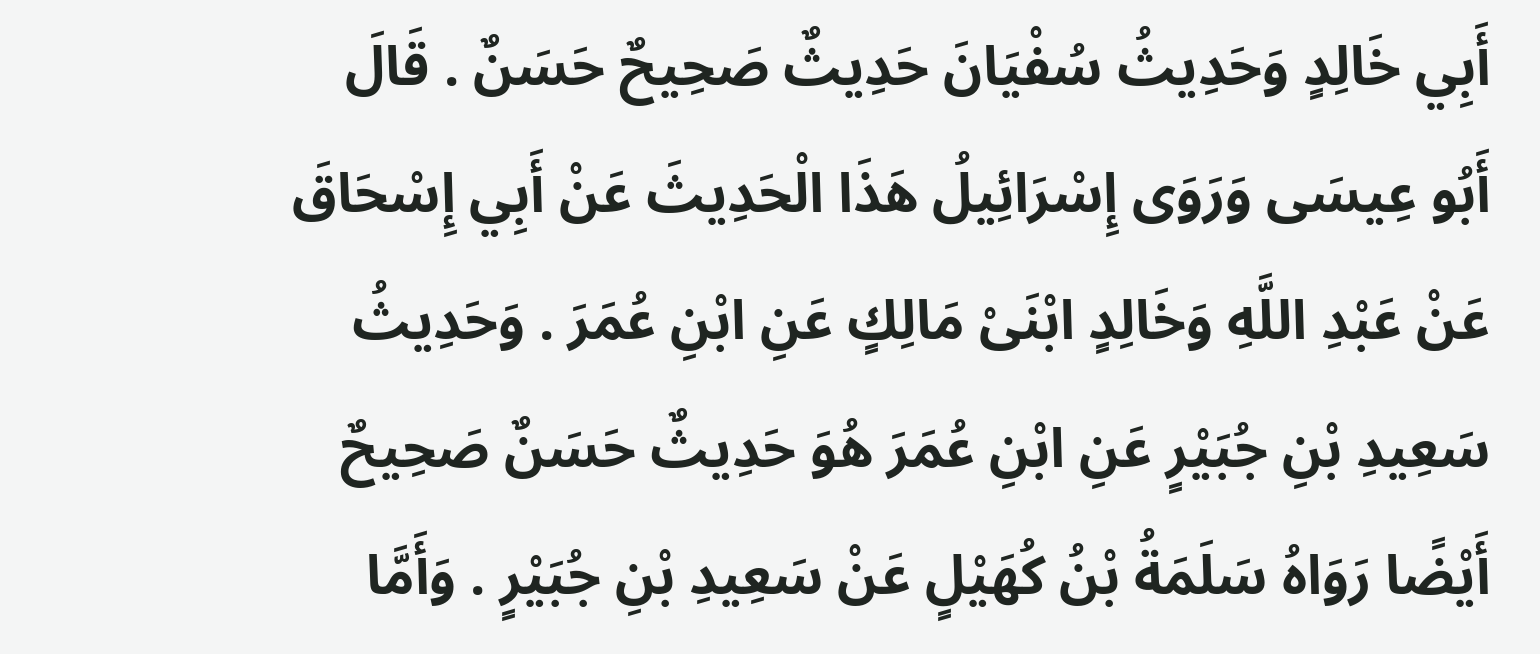أَبِي خَالِدٍ وَحَدِيثُ سُفْيَانَ حَدِيثٌ صَحِيحٌ حَسَنٌ . قَالَ أَبُو عِيسَى وَرَوَى إِسْرَائِيلُ هَذَا الْحَدِيثَ عَنْ أَبِي إِسْحَاقَ عَنْ عَبْدِ اللَّهِ وَخَالِدٍ ابْنَىْ مَالِكٍ عَنِ ابْنِ عُمَرَ . وَحَدِيثُ سَعِيدِ بْنِ جُبَيْرٍ عَنِ ابْنِ عُمَرَ هُوَ حَدِيثٌ حَسَنٌ صَحِيحٌ أَيْضًا رَوَاهُ سَلَمَةُ بْنُ كُهَيْلٍ عَنْ سَعِيدِ بْنِ جُبَيْرٍ . وَأَمَّا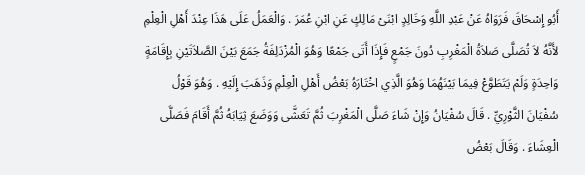أَبُو إِسْحَاقَ فَرَوَاهُ عَنْ عَبْدِ اللَّهِ وَخَالِدٍ ابْنَىْ مَالِكٍ عَنِ ابْنِ عُمَرَ . وَالْعَمَلُ عَلَى هَذَا عِنْدَ أَهْلِ الْعِلْمِ لأَنَّهُ لاَ تُصَلَّى صَلاَةُ الْمَغْرِبِ دُونَ جَمْعٍ فَإِذَا أَتَى جَمْعًا وَهُوَ الْمُزْدَلِفَةُ جَمَعَ بَيْنَ الصَّلاَتَيْنِ بِإِقَامَةٍ وَاحِدَةٍ وَلَمْ يَتَطَوَّعْ فِيمَا بَيْنَهُمَا وَهُوَ الَّذِي اخْتَارَهُ بَعْضُ أَهْلِ الْعِلْمِ وَذَهَبَ إِلَيْهِ . وَهُوَ قَوْلُ سُفْيَانَ الثَّوْرِيِّ . قَالَ سُفْيَانُ وَإِنْ شَاءَ صَلَّى الْمَغْرِبَ ثُمَّ تَعَشَّى وَوَضَعَ ثِيَابَهُ ثُمَّ أَقَامَ فَصَلَّى الْعِشَاءَ . وَقَالَ بَعْضُ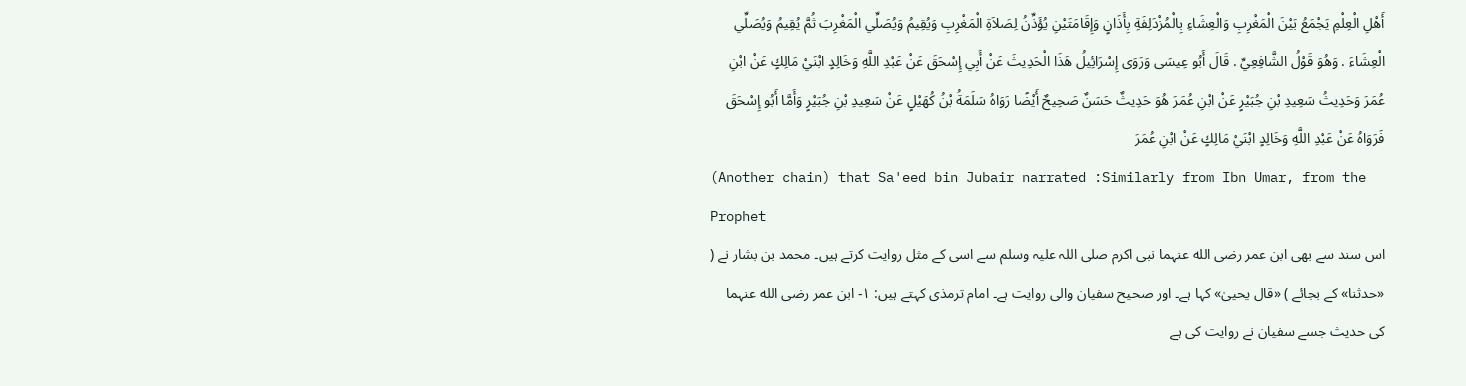أَهْلِ الْعِلْمِ يَجْمَعُ بَيْنَ الْمَغْرِبِ وَالْعِشَاءِ بِالْمُزْدَلِفَةِ بِأَذَانٍ وَإِقَامَتَيْنِ يُؤَذِّنُ لِصَلاَةِ الْمَغْرِبِ وَيُقِيمُ وَيُصَلِّي الْمَغْرِبَ ثُمَّ يُقِيمُ وَيُصَلِّي الْعِشَاءَ . وَهُوَ قَوْلُ الشَّافِعِيِّ . قَالَ أَبُو عِيسَى وَرَوَى إِسْرَائِيلُ هَذَا الْحَدِيثَ عَنْ أَبِي إِسْحَقَ عَنْ عَبْدِ اللَّهِ وَخَالِدٍ ابْنَيْ مَالِكٍ عَنْ ابْنِ عُمَرَ وَحَدِيثُ سَعِيدِ بْنِ جُبَيْرٍ عَنْ ابْنِ عُمَرَ هُوَ حَدِيثٌ حَسَنٌ صَحِيحٌ أَيْضًا رَوَاهُ سَلَمَةُ بْنُ كُهَيْلٍ عَنْ سَعِيدِ بْنِ جُبَيْرٍ وَأَمَّا أَبُو إِسْحَقَ فَرَوَاهُ عَنْ عَبْدِ اللَّهِ وَخَالِدٍ ابْنَيْ مَالِكٍ عَنْ ابْنِ عُمَرَ
(Another chain) that Sa'eed bin Jubair narrated :Similarly from Ibn Umar, from the Prophet
اس سند سے بھی ابن عمر رضی الله عنہما نبی اکرم صلی اللہ علیہ وسلم سے اسی کے مثل روایت کرتے ہیں۔ محمد بن بشار نے ( «حدثنا» کے بجائے ) «قال یحییٰ» کہا ہے۔ اور صحیح سفیان والی روایت ہے۔ امام ترمذی کہتے ہیں: ۱- ابن عمر رضی الله عنہما کی حدیث جسے سفیان نے روایت کی ہے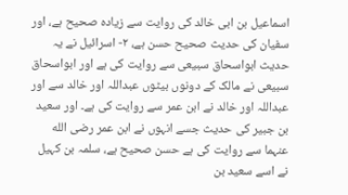اسماعیل بن ابی خالد کی روایت سے زیادہ صحیح ہے، اور سفیان کی حدیث صحیح حسن ہے، ۲- اسرائیل نے یہ حدیث ابواسحاق سبیعی سے روایت کی ہے اور ابواسحاق سبیعی نے مالک کے دونوں بیٹوں عبداللہ اور خالد سے اور عبداللہ اور خالد نے ابن عمر سے روایت کی ہے۔ اور سعید بن جبیر کی حدیث جسے انہوں نے ابن عمر رضی الله عنہما سے روایت کی ہے حسن صحیح ہے، سلمہ بن کہیل نے اسے سعید بن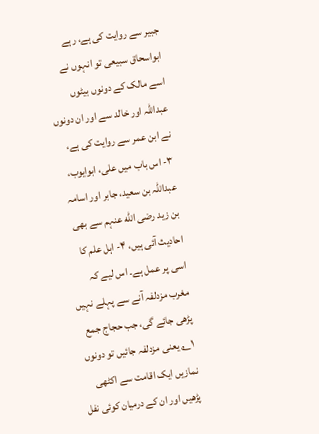جبیر سے روایت کی ہے، رہے ابواسحاق سبیعی تو انہوں نے اسے مالک کے دونوں بیٹوں عبداللہ اور خالد سے اور ان دونوں نے ابن عمر سے روایت کی ہے، ۳- اس باب میں علی، ابوایوب، عبداللہ بن سعید، جابر اور اسامہ بن زید رضی الله عنہم سے بھی احادیث آئی ہیں، ۴- اہل علم کا اسی پر عمل ہے۔ اس لیے کہ مغرب مزدلفہ آنے سے پہلے نہیں پڑھی جائے گی، جب حجاج جمع ۱؎ یعنی مزدلفہ جائیں تو دونوں نمازیں ایک اقامت سے اکٹھی پڑھیں اور ان کے درمیان کوئی نفل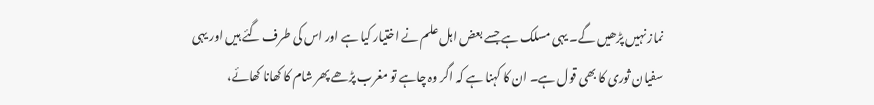نماز نہیں پڑھیں گے۔ یہی مسلک ہے جسے بعض اہل علم نے اختیار کیا ہے اور اس کی طرف گئے ہیں اور یہی سفیان ثوری کا بھی قول ہے۔ ان کا کہنا ہے کہ اگر وہ چاہے تو مغرب پڑھے پھر شام کا کھانا کھائے،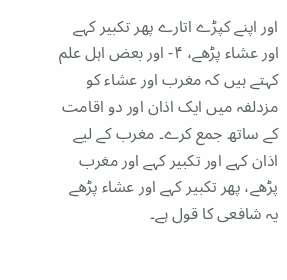اور اپنے کپڑے اتارے پھر تکبیر کہے اور عشاء پڑھے، ۴- اور بعض اہل علم کہتے ہیں کہ مغرب اور عشاء کو مزدلفہ میں ایک اذان اور دو اقامت کے ساتھ جمع کرے۔ مغرب کے لیے اذان کہے اور تکبیر کہے اور مغرب پڑھے، پھر تکبیر کہے اور عشاء پڑھے یہ شافعی کا قول ہے۔